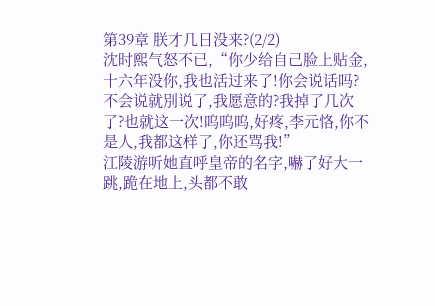第39章 朕才几日没来?(2/2)
沈时熙气怒不已,“你少给自己脸上贴金,十六年没你,我也活过来了!你会说话吗?不会说就別说了,我愿意的?我掉了几次了?也就这一次!呜呜呜,好疼,李元恪,你不是人,我都这样了,你还骂我!”
江陵游听她直呼皇帝的名字,嚇了好大一跳,跪在地上,头都不敢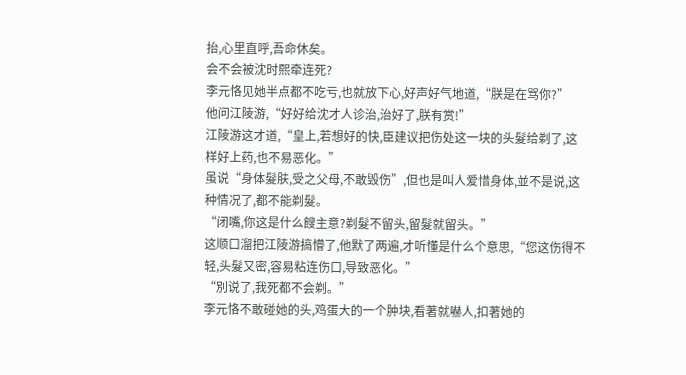抬,心里直呼,吾命休矣。
会不会被沈时熙牵连死?
李元恪见她半点都不吃亏,也就放下心,好声好气地道,“朕是在骂你?”
他问江陵游,“好好给沈才人诊治,治好了,朕有赏!”
江陵游这才道,“皇上,若想好的快,臣建议把伤处这一块的头髮给剃了,这样好上药,也不易恶化。”
虽说“身体髮肤,受之父母,不敢毁伤”,但也是叫人爱惜身体,並不是说,这种情况了,都不能剃髮。
“闭嘴,你这是什么餿主意?剃髮不留头,留髮就留头。”
这顺口溜把江陵游搞懵了,他默了两遍,才听懂是什么个意思,“您这伤得不轻,头髮又密,容易粘连伤口,导致恶化。”
“別说了,我死都不会剃。”
李元恪不敢碰她的头,鸡蛋大的一个肿块,看著就嚇人,扣著她的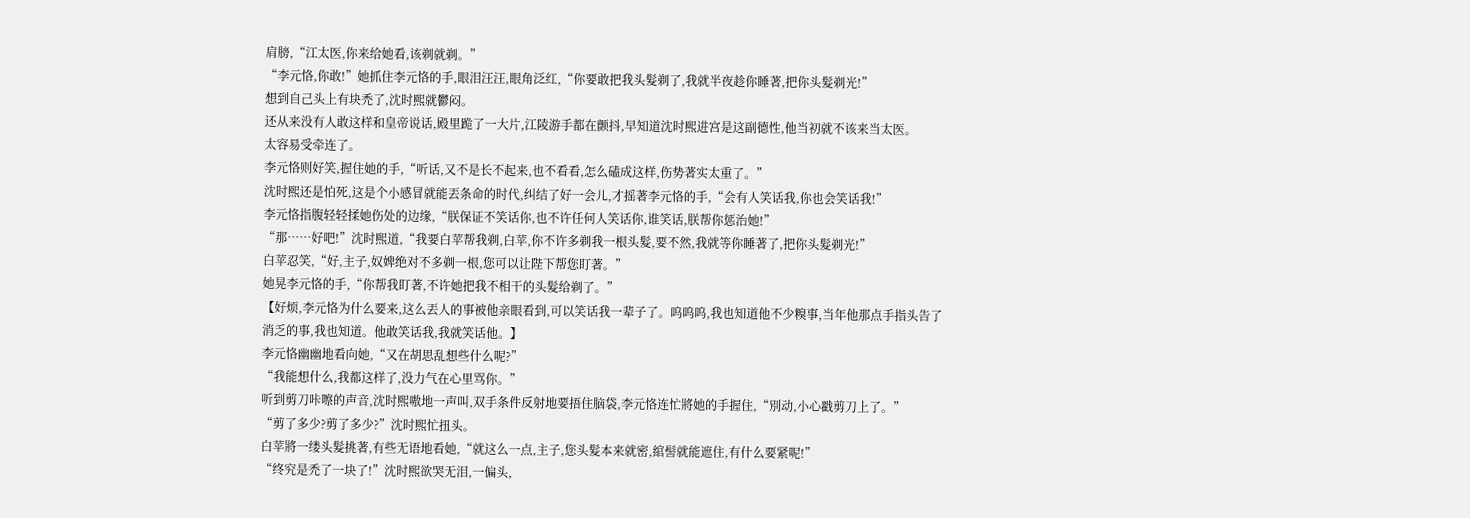肩膀,“江太医,你来给她看,该剃就剃。”
“李元恪,你敢!”她抓住李元恪的手,眼泪汪汪,眼角泛红,“你要敢把我头髮剃了,我就半夜趁你睡著,把你头髮剃光!”
想到自己头上有块禿了,沈时熙就鬱闷。
还从来没有人敢这样和皇帝说话,殿里跪了一大片,江陵游手都在颤抖,早知道沈时熙进宫是这副德性,他当初就不该来当太医。
太容易受牵连了。
李元恪则好笑,握住她的手,“听话,又不是长不起来,也不看看,怎么磕成这样,伤势著实太重了。”
沈时熙还是怕死,这是个小感冒就能丟条命的时代,纠结了好一会儿,才摇著李元恪的手,“会有人笑话我,你也会笑话我!”
李元恪指腹轻轻揉她伤处的边缘,“朕保证不笑话你,也不许任何人笑话你,谁笑话,朕帮你惩治她!”
“那……好吧!”沈时熙道,“我要白苹帮我剃,白苹,你不许多剃我一根头髮,要不然,我就等你睡著了,把你头髮剃光!”
白苹忍笑,“好,主子,奴婢绝对不多剃一根,您可以让陛下帮您盯著。”
她晃李元恪的手,“你帮我盯著,不许她把我不相干的头髮给剃了。”
【好烦,李元恪为什么要来,这么丟人的事被他亲眼看到,可以笑话我一辈子了。呜呜呜,我也知道他不少糗事,当年他那点手指头告了消乏的事,我也知道。他敢笑话我,我就笑话他。】
李元恪幽幽地看向她,“又在胡思乱想些什么呢?”
“我能想什么,我都这样了,没力气在心里骂你。”
听到剪刀咔嚓的声音,沈时熙嗷地一声叫,双手条件反射地要捂住脑袋,李元恪连忙將她的手握住,“別动,小心戳剪刀上了。”
“剪了多少?剪了多少?”沈时熙忙扭头。
白苹將一缕头髮挑著,有些无语地看她,“就这么一点,主子,您头髮本来就密,綰髻就能遮住,有什么要紧呢!”
“终究是禿了一块了!”沈时熙欲哭无泪,一偏头,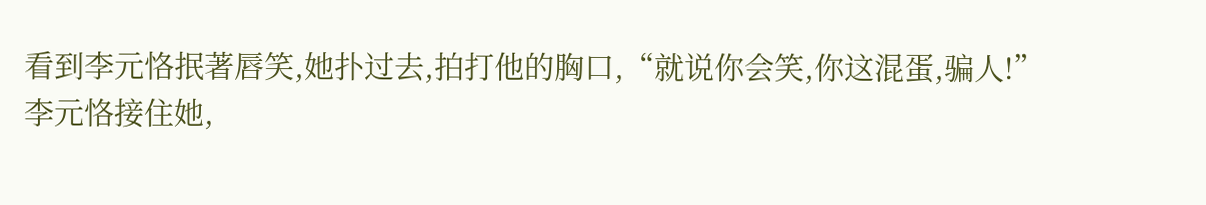看到李元恪抿著唇笑,她扑过去,拍打他的胸口,“就说你会笑,你这混蛋,骗人!”
李元恪接住她,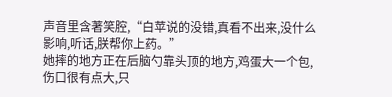声音里含著笑腔,“白苹说的没错,真看不出来,没什么影响,听话,朕帮你上药。”
她摔的地方正在后脑勺靠头顶的地方,鸡蛋大一个包,伤口很有点大,只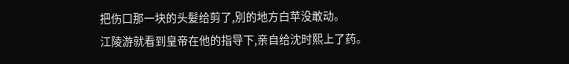把伤口那一块的头髮给剪了,別的地方白苹没敢动。
江陵游就看到皇帝在他的指导下,亲自给沈时熙上了药。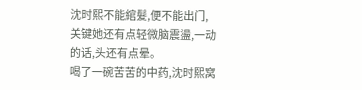沈时熙不能綰髮,便不能出门,关键她还有点轻微脑震盪,一动的话,头还有点晕。
喝了一碗苦苦的中药,沈时熙窝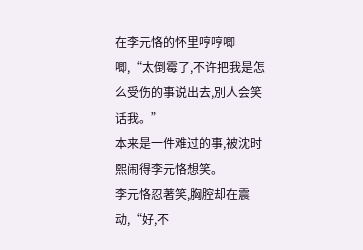在李元恪的怀里哼哼唧唧,“太倒霉了,不许把我是怎么受伤的事说出去,別人会笑话我。”
本来是一件难过的事,被沈时熙闹得李元恪想笑。
李元恪忍著笑,胸腔却在震动,“好,不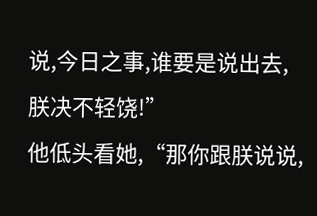说,今日之事,谁要是说出去,朕决不轻饶!”
他低头看她,“那你跟朕说说,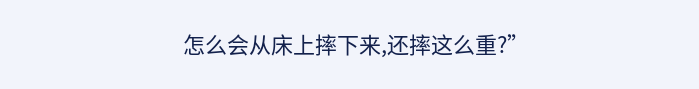怎么会从床上摔下来,还摔这么重?”